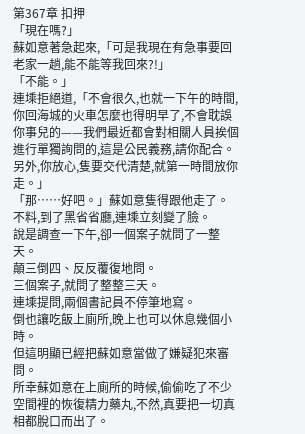第367章 扣押
「現在嗎?」
蘇如意著急起來,「可是我現在有急事要回老家一趟,能不能等我回來?!」
「不能。」
連塖拒絕道,「不會很久,也就一下午的時間,你回海城的火車怎麼也得明早了,不會耽誤你事兒的——我們最近都會對相關人員挨個進行單獨詢問的,這是公民義務,請你配合。另外,你放心,隻要交代清楚,就第一時間放你走。」
「那……好吧。」蘇如意隻得跟他走了。
不料,到了黑省省廳,連塖立刻變了臉。
說是調查一下午,卻一個案子就問了一整天。
顛三倒四、反反覆復地問。
三個案子,就問了整整三天。
連塖提問,兩個書記員不停筆地寫。
倒也讓吃飯上廁所,晚上也可以休息幾個小時。
但這明顯已經把蘇如意當做了嫌疑犯來審問。
所幸蘇如意在上廁所的時候,偷偷吃了不少空間裡的恢復精力藥丸,不然,真要把一切真相都脫口而出了。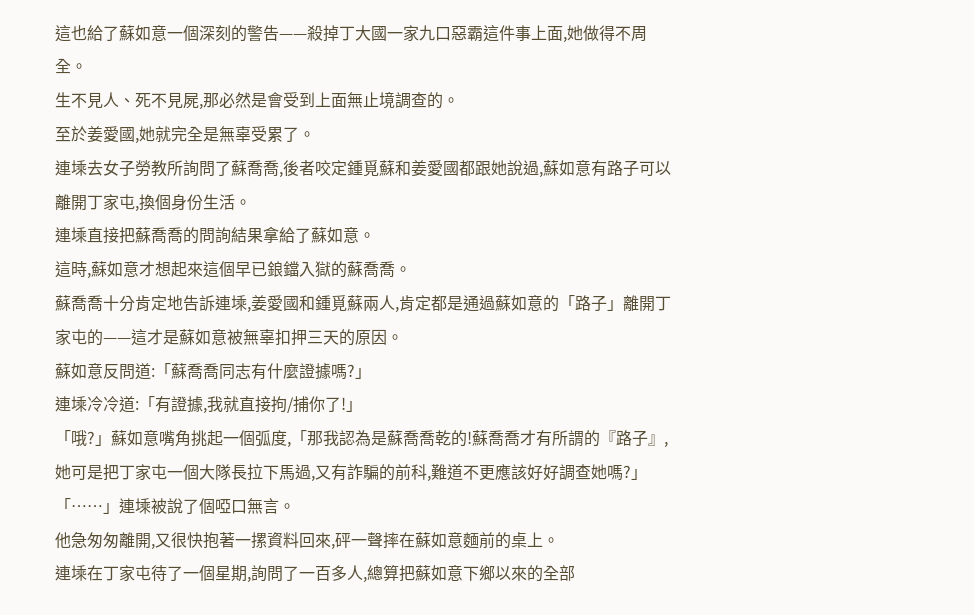這也給了蘇如意一個深刻的警告——殺掉丁大國一家九口惡霸這件事上面,她做得不周全。
生不見人、死不見屍,那必然是會受到上面無止境調查的。
至於姜愛國,她就完全是無辜受累了。
連塖去女子勞教所詢問了蘇喬喬,後者咬定鍾覓蘇和姜愛國都跟她說過,蘇如意有路子可以離開丁家屯,換個身份生活。
連塖直接把蘇喬喬的問詢結果拿給了蘇如意。
這時,蘇如意才想起來這個早已鋃鐺入獄的蘇喬喬。
蘇喬喬十分肯定地告訴連塖,姜愛國和鍾覓蘇兩人,肯定都是通過蘇如意的「路子」離開丁家屯的——這才是蘇如意被無辜扣押三天的原因。
蘇如意反問道:「蘇喬喬同志有什麼證據嗎?」
連塖冷冷道:「有證據,我就直接拘/捕你了!」
「哦?」蘇如意嘴角挑起一個弧度,「那我認為是蘇喬喬乾的!蘇喬喬才有所謂的『路子』,她可是把丁家屯一個大隊長拉下馬過,又有詐騙的前科,難道不更應該好好調查她嗎?」
「……」連塖被說了個啞口無言。
他急匆匆離開,又很快抱著一摞資料回來,砰一聲摔在蘇如意麵前的桌上。
連塖在丁家屯待了一個星期,詢問了一百多人,總算把蘇如意下鄉以來的全部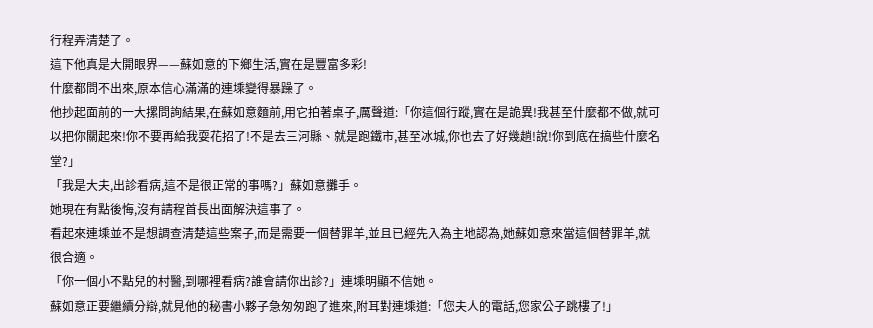行程弄清楚了。
這下他真是大開眼界——蘇如意的下鄉生活,實在是豐富多彩!
什麼都問不出來,原本信心滿滿的連塖變得暴躁了。
他抄起面前的一大摞問詢結果,在蘇如意麵前,用它拍著桌子,厲聲道:「你這個行蹤,實在是詭異!我甚至什麼都不做,就可以把你關起來!你不要再給我耍花招了!不是去三河縣、就是跑鐵市,甚至冰城,你也去了好幾趟!說!你到底在搞些什麼名堂?」
「我是大夫,出診看病,這不是很正常的事嗎?」蘇如意攤手。
她現在有點後悔,沒有請程首長出面解決這事了。
看起來連塖並不是想調查清楚這些案子,而是需要一個替罪羊,並且已經先入為主地認為,她蘇如意來當這個替罪羊,就很合適。
「你一個小不點兒的村醫,到哪裡看病?誰會請你出診?」連塖明顯不信她。
蘇如意正要繼續分辯,就見他的秘書小夥子急匆匆跑了進來,附耳對連塖道:「您夫人的電話,您家公子跳樓了!」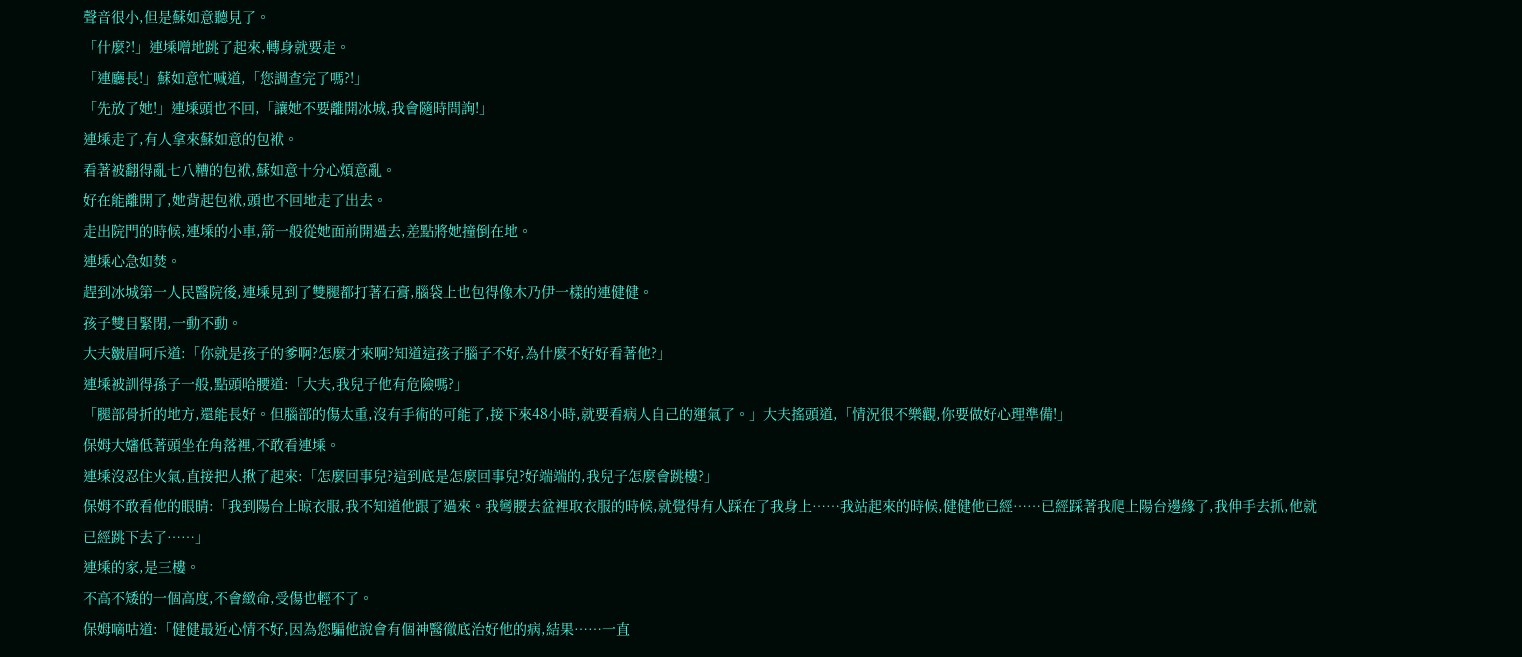聲音很小,但是蘇如意聽見了。
「什麼?!」連塖噌地跳了起來,轉身就要走。
「連廳長!」蘇如意忙喊道,「您調查完了嗎?!」
「先放了她!」連塖頭也不回,「讓她不要離開冰城,我會隨時問詢!」
連塖走了,有人拿來蘇如意的包袱。
看著被翻得亂七八糟的包袱,蘇如意十分心煩意亂。
好在能離開了,她背起包袱,頭也不回地走了出去。
走出院門的時候,連塖的小車,箭一般從她面前開過去,差點將她撞倒在地。
連塖心急如焚。
趕到冰城第一人民醫院後,連塖見到了雙腿都打著石膏,腦袋上也包得像木乃伊一樣的連健健。
孩子雙目緊閉,一動不動。
大夫皺眉呵斥道:「你就是孩子的爹啊?怎麼才來啊?知道這孩子腦子不好,為什麼不好好看著他?」
連塖被訓得孫子一般,點頭哈腰道:「大夫,我兒子他有危險嗎?」
「腿部骨折的地方,還能長好。但腦部的傷太重,沒有手術的可能了,接下來48小時,就要看病人自己的運氣了。」大夫搖頭道,「情況很不樂觀,你要做好心理準備!」
保姆大嬸低著頭坐在角落裡,不敢看連塖。
連塖沒忍住火氣,直接把人揪了起來:「怎麼回事兒?這到底是怎麼回事兒?好端端的,我兒子怎麼會跳樓?」
保姆不敢看他的眼睛:「我到陽台上晾衣服,我不知道他跟了過來。我彎腰去盆裡取衣服的時候,就覺得有人踩在了我身上……我站起來的時候,健健他已經……已經踩著我爬上陽台邊緣了,我伸手去抓,他就已經跳下去了……」
連塖的家,是三樓。
不高不矮的一個高度,不會緻命,受傷也輕不了。
保姆嘀咕道:「健健最近心情不好,因為您騙他說會有個神醫徹底治好他的病,結果……一直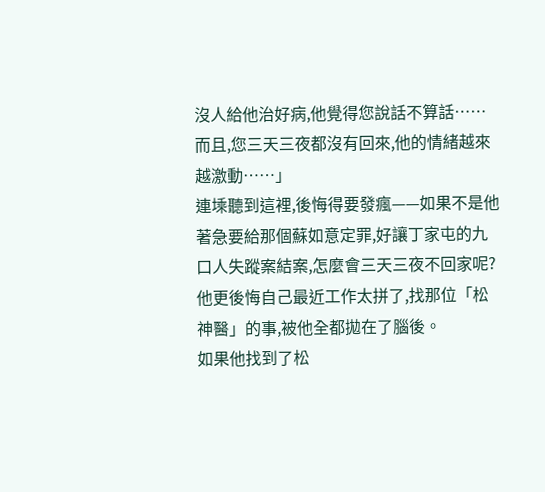沒人給他治好病,他覺得您說話不算話……而且,您三天三夜都沒有回來,他的情緒越來越激動……」
連塖聽到這裡,後悔得要發瘋——如果不是他著急要給那個蘇如意定罪,好讓丁家屯的九口人失蹤案結案,怎麼會三天三夜不回家呢?
他更後悔自己最近工作太拼了,找那位「松神醫」的事,被他全都拋在了腦後。
如果他找到了松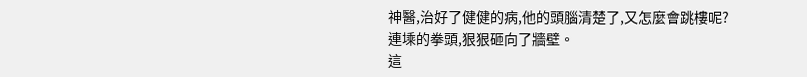神醫,治好了健健的病,他的頭腦清楚了,又怎麼會跳樓呢?
連塖的拳頭,狠狠砸向了牆壁。
這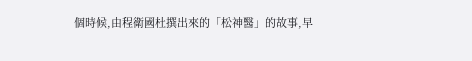個時候,由程衛國杜撰出來的「松神醫」的故事,早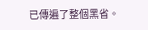已傳遍了整個黑省。